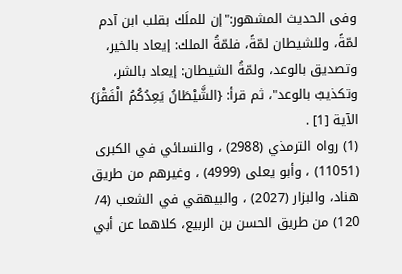وفى الحديث المشهور:"إن للملَك بقلب ابن آدم لمّةً، وللشيطان لمّةً، فلمّةُ الملك: إيعاد بالخير، وتصديق بالوعد، ولمّةُ الشيطان: إيعاد بالشر، وتكذيبٌ بالوعد"، ثم قرأ: {الشَّيْطَانُ يَعِدُكُمُ الْفَقْرَ} الآية [1] .
(1) رواه الترمذي (2988) ، والنسائي في الكبرى (11051) ، وأبو يعلى (4999) ، وغيرهم من طريق هناد، والبزار (2027) ، والبيهقي في الشعب (4/ 120) من طريق الحسن بن الربيع، كلاهما عن أبي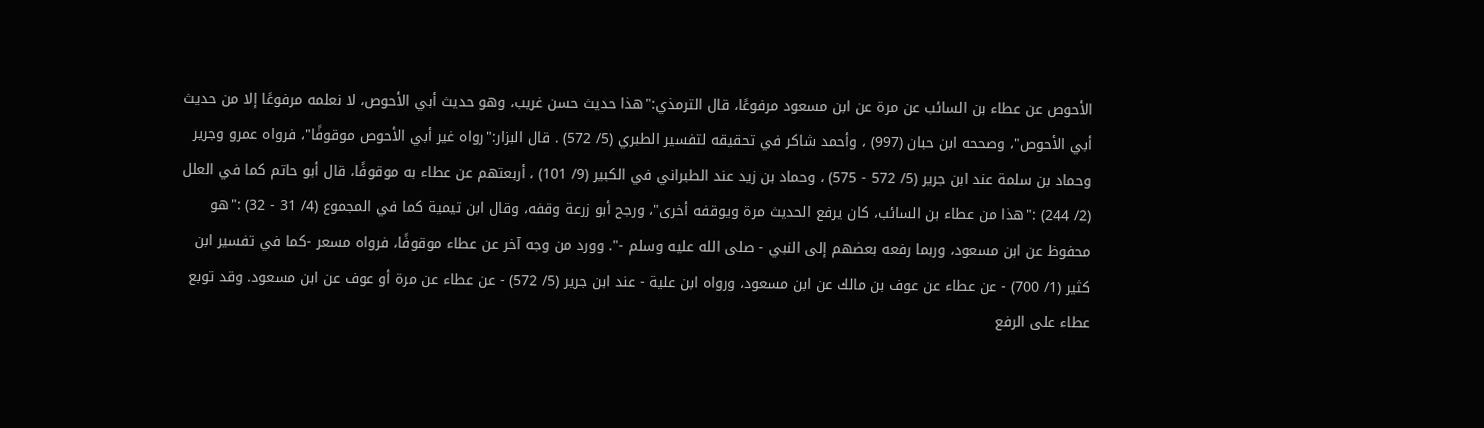الأحوص عن عطاء بن السائب عن مرة عن ابن مسعود مرفوعًا، قال الترمذي:"هذا حديث حسن غريب، وهو حديث أبي الأحوص، لا نعلمه مرفوعًا إلا من حديث أبي الأحوص"، وصححه ابن حبان (997) ، وأحمد شاكر في تحقيقه لتفسير الطبري (5/ 572) . قال البزار:"رواه غير أبي الأحوص موقوفًا"، فرواه عمرو وجرير وحماد بن سلمة عند ابن جرير (5/ 572 - 575) ، وحماد بن زيد عند الطبراني في الكبير (9/ 101) ، أربعتهم عن عطاء به موقوفًا، قال أبو حاتم كما في العلل (2/ 244) :"هذا من عطاء بن السائب، كان يرفع الحديث مرة ويوقفه أخرى"، ورجح أبو زرعة وقفه، وقال ابن تيمية كما في المجموع (4/ 31 - 32) :"هو محفوظ عن ابن مسعود، وربما رفعه بعضهم إلى النبي - صلى الله عليه وسلم -". وورد من وجه آخر عن عطاء موقوفًا، فرواه مسعر -كما في تفسير ابن كثير (1/ 700) - عن عطاء عن عوف بن مالك عن ابن مسعود، ورواه ابن علية - عند ابن جرير (5/ 572) - عن عطاء عن مرة أو عوف عن ابن مسعود. وقد توبع عطاء على الرفع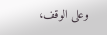وعلى الوقف،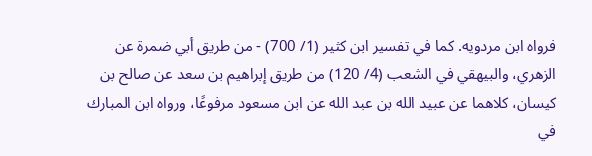فرواه ابن مردويه. كما في تفسير ابن كثير (1/ 700) - من طريق أبي ضمرة عن الزهري، والبيهقي في الشعب (4/ 120) من طريق إبراهيم بن سعد عن صالح بن كيسان، كلاهما عن عبيد الله بن عبد الله عن ابن مسعود مرفوعًا، ورواه ابن المبارك في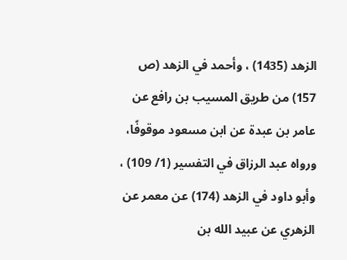الزهد (1435) ، وأحمد في الزهد (ص 157) من طريق المسيب بن رافع عن عامر بن عبدة عن ابن مسعود موقوفًا، ورواه عبد الرزاق في التفسير (1/ 109) ، وأبو داود في الزهد (174) عن معمر عن الزهري عن عبيد الله بن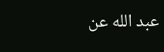عبد الله عن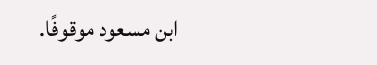ابن مسعود موقوفًا.